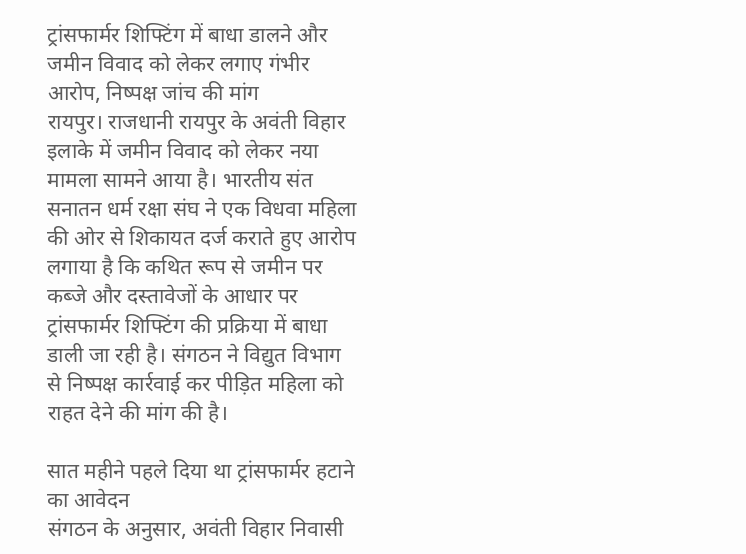ट्रांसफार्मर शिफ्टिंग में बाधा डालने और जमीन विवाद को लेकर लगाए गंभीर आरोप, निष्पक्ष जांच की मांग
रायपुर। राजधानी रायपुर के अवंती विहार इलाके में जमीन विवाद को लेकर नया मामला सामने आया है। भारतीय संत सनातन धर्म रक्षा संघ ने एक विधवा महिला की ओर से शिकायत दर्ज कराते हुए आरोप लगाया है कि कथित रूप से जमीन पर कब्जे और दस्तावेजों के आधार पर ट्रांसफार्मर शिफ्टिंग की प्रक्रिया में बाधा डाली जा रही है। संगठन ने विद्युत विभाग से निष्पक्ष कार्रवाई कर पीड़ित महिला को राहत देने की मांग की है।

सात महीने पहले दिया था ट्रांसफार्मर हटाने का आवेदन
संगठन के अनुसार, अवंती विहार निवासी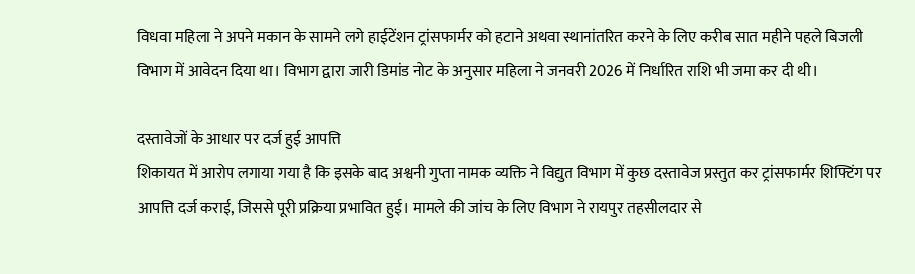विधवा महिला ने अपने मकान के सामने लगे हाईटेंशन ट्रांसफार्मर को हटाने अथवा स्थानांतरित करने के लिए करीब सात महीने पहले बिजली विभाग में आवेदन दिया था। विभाग द्वारा जारी डिमांड नोट के अनुसार महिला ने जनवरी 2026 में निर्धारित राशि भी जमा कर दी थी।

दस्तावेजों के आधार पर दर्ज हुई आपत्ति
शिकायत में आरोप लगाया गया है कि इसके बाद अश्वनी गुप्ता नामक व्यक्ति ने विद्युत विभाग में कुछ दस्तावेज प्रस्तुत कर ट्रांसफार्मर शिफ्टिंग पर आपत्ति दर्ज कराई, जिससे पूरी प्रक्रिया प्रभावित हुई। मामले की जांच के लिए विभाग ने रायपुर तहसीलदार से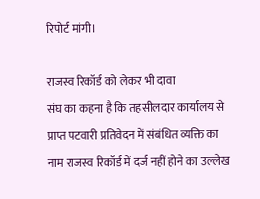रिपोर्ट मांगी।

राजस्व रिकॉर्ड को लेकर भी दावा
संघ का कहना है कि तहसीलदार कार्यालय से प्राप्त पटवारी प्रतिवेदन में संबंधित व्यक्ति का नाम राजस्व रिकॉर्ड में दर्ज नहीं होने का उल्लेख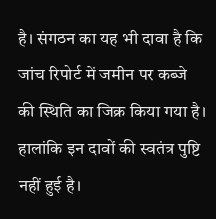है। संगठन का यह भी दावा है कि जांच रिपोर्ट में जमीन पर कब्जे की स्थिति का जिक्र किया गया है। हालांकि इन दावों की स्वतंत्र पुष्टि नहीं हुई है।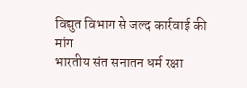विद्युत विभाग से जल्द कार्रवाई की मांग
भारतीय संत सनातन धर्म रक्षा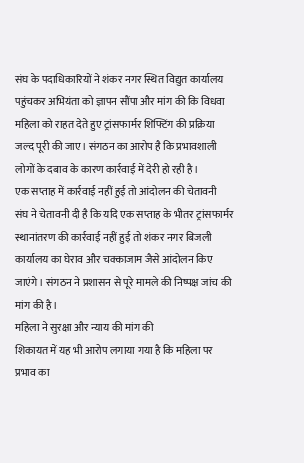संघ के पदाधिकारियों ने शंकर नगर स्थित विद्युत कार्यालय पहुंचकर अभियंता को ज्ञापन सौंपा और मांग की कि विधवा महिला को राहत देते हुए ट्रांसफार्मर शिफ्टिंग की प्रक्रिया जल्द पूरी की जाए। संगठन का आरोप है कि प्रभावशाली लोगों के दबाव के कारण कार्रवाई में देरी हो रही है।
एक सप्ताह में कार्रवाई नहीं हुई तो आंदोलन की चेतावनी
संघ ने चेतावनी दी है कि यदि एक सप्ताह के भीतर ट्रांसफार्मर स्थानांतरण की कार्रवाई नहीं हुई तो शंकर नगर बिजली कार्यालय का घेराव और चक्काजाम जैसे आंदोलन किए जाएंगे। संगठन ने प्रशासन से पूरे मामले की निष्पक्ष जांच की मांग की है।
महिला ने सुरक्षा और न्याय की मांग की
शिकायत में यह भी आरोप लगाया गया है कि महिला पर प्रभाव का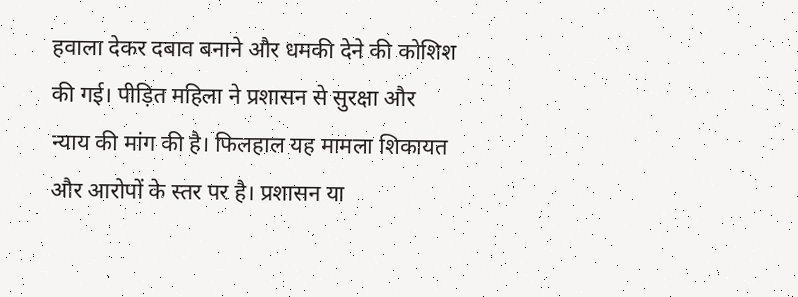हवाला देकर दबाव बनाने और धमकी देने की कोशिश की गई। पीड़ित महिला ने प्रशासन से सुरक्षा और न्याय की मांग की है। फिलहाल यह मामला शिकायत और आरोपों के स्तर पर है। प्रशासन या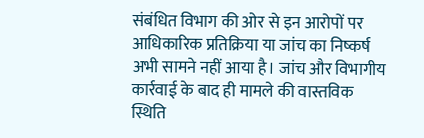संबंधित विभाग की ओर से इन आरोपों पर आधिकारिक प्रतिक्रिया या जांच का निष्कर्ष अभी सामने नहीं आया है। जांच और विभागीय कार्रवाई के बाद ही मामले की वास्तविक स्थिति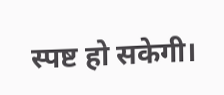स्पष्ट हो सकेगी।